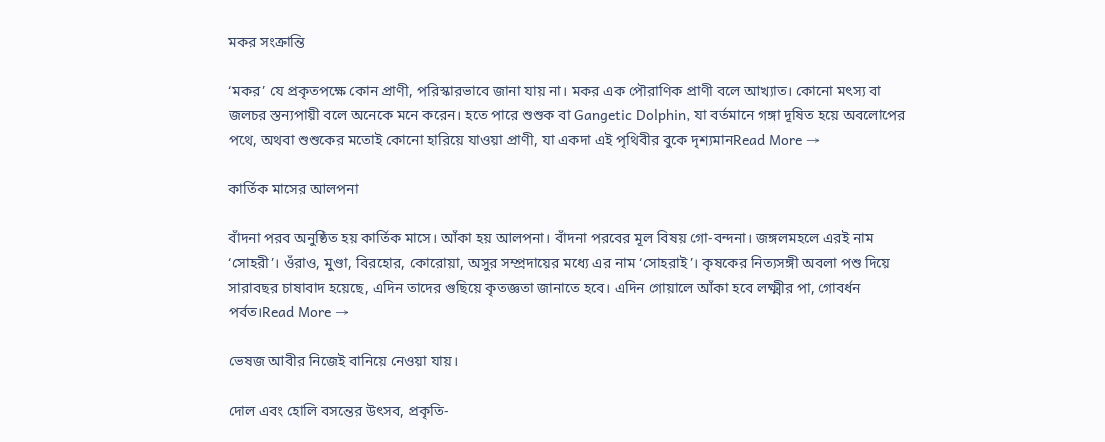মকর সংক্রান্তি

‘মকর’ যে প্রকৃতপক্ষে কোন প্রাণী, পরিস্কারভাবে জানা যায় না। মকর এক পৌরাণিক প্রাণী বলে আখ্যাত। কোনো মৎস্য বা জলচর স্তন্যপায়ী বলে অনেকে মনে করেন। হতে পারে শুশুক বা Gangetic Dolphin, যা বর্তমানে গঙ্গা দূষিত হয়ে অবলোপের পথে, অথবা শুশুকের মতোই কোনো হারিয়ে যাওয়া প্রাণী, যা একদা এই পৃথিবীর বুকে দৃশ্যমানRead More →

কার্তিক মাসের আলপনা

বাঁদনা পরব অনুষ্ঠিত হয় কার্তিক মাসে। আঁকা হয় আলপনা। বাঁদনা পরবের মূল বিষয় গো-বন্দনা। জঙ্গলমহলে এরই নাম ‘সোহরী’। ওঁরাও, মুণ্ডা, বিরহোর, কোরোয়া, অসুর সম্প্রদায়ের মধ্যে এর নাম ‘সোহরাই’। কৃষকের নিত্যসঙ্গী অবলা পশু দিয়ে সারাবছর চাষাবাদ হয়েছে, এদিন তাদের গুছিয়ে কৃতজ্ঞতা জানাতে হবে। এদিন গোয়ালে আঁকা হবে লক্ষ্মীর পা, গোবর্ধন পর্বত।Read More →

ভেষজ আবীর নিজেই বানিয়ে নেওয়া যায়।

দোল এবং হোলি বসন্তের উৎসব, প্রকৃতি-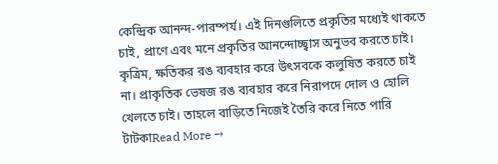কেন্দ্রিক আনন্দ-পারম্পর্য। এই দিনগুলিতে প্রকৃতির মধ্যেই থাকতে চাই, প্রাণে এবং মনে প্রকৃতির আনন্দোচ্ছ্বাস অনুভব করতে চাই। কৃত্রিম, ক্ষতিকর রঙ ব্যবহার করে উৎসবকে কলুষিত করতে চাই না। প্রাকৃতিক ভেষজ রঙ ব্যবহার করে নিরাপদে দোল ও হোলি খেলতে চাই। তাহলে বাড়িতে নিজেই তৈরি করে নিতে পারি টাটকাRead More →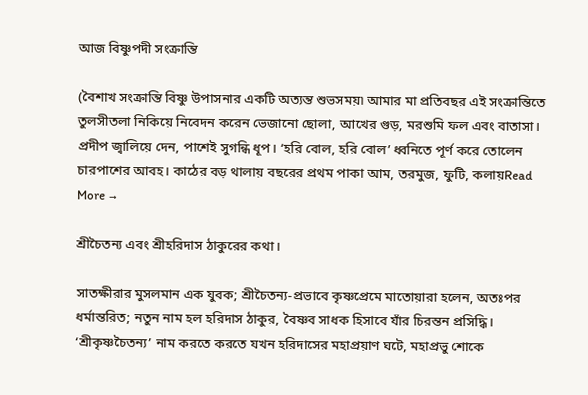আজ বিষ্ণুপদী সংক্রান্তি

(বৈশাখ সংক্রান্তি বিষ্ণু উপাসনার একটি অত্যন্ত শুভসময়৷ আমার মা প্রতিবছর এই সংক্রান্তিতে তুলসীতলা নিকিয়ে নিবেদন করেন ভেজানো ছোলা, আখের গুড়, মরশুমি ফল এবং বাতাসা। প্রদীপ জ্বালিয়ে দেন, পাশেই সুগন্ধি ধূপ। ‘হরি বোল, হরি বোল’ ধ্বনিতে পূর্ণ করে তোলেন চারপাশের আবহ। কাঠের বড় থালায় বছরের প্রথম পাকা আম, তরমুজ, ফুটি, কলায়Read More →

শ্রীচৈতন্য এবং শ্রীহরিদাস ঠাকুরের কথা।

সাতক্ষীরার মুসলমান এক যুবক; শ্রীচৈতন্য-প্রভাবে কৃষ্ণপ্রেমে মাতোয়ারা হলেন, অতঃপর ধর্মান্তরিত; নতুন নাম হল হরিদাস ঠাকুর, বৈষ্ণব সাধক হিসাবে যাঁর চিরন্তন প্রসিদ্ধি। ‘শ্রীকৃষ্ণচৈতন্য’ নাম করতে করতে যখন হরিদাসের মহাপ্রয়াণ ঘটে, মহাপ্রভু শোকে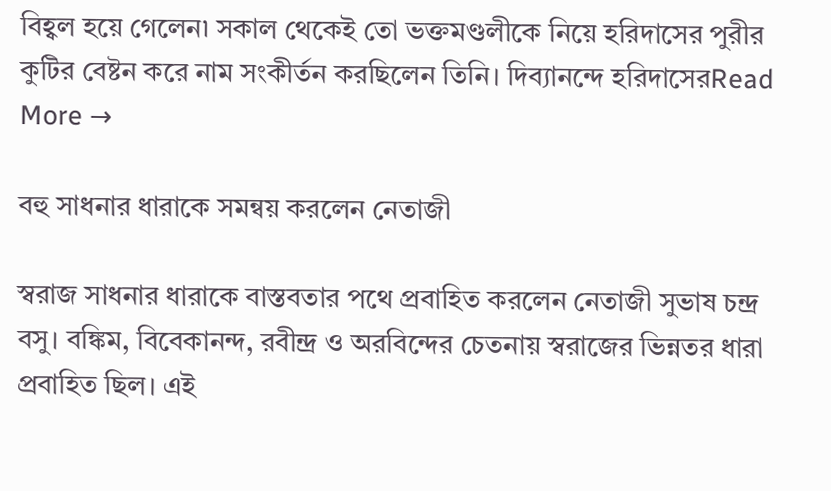বিহ্বল হয়ে গেলেন৷ সকাল থেকেই তো ভক্তমণ্ডলীকে নিয়ে হরিদাসের পুরীর কুটির বেষ্টন করে নাম সংকীর্তন করছিলেন তিনি। দিব্যানন্দে হরিদাসেরRead More →

বহু সাধনার ধারাকে সমন্বয় করলেন নেতাজী

স্বরাজ সাধনার ধারাকে বাস্তবতার পথে প্রবাহিত করলেন নেতাজী সুভাষ চন্দ্র বসু। বঙ্কিম, বিবেকানন্দ, রবীন্দ্র ও অরবিন্দের চেতনায় স্বরাজের ভিন্নতর ধারা প্রবাহিত ছিল। এই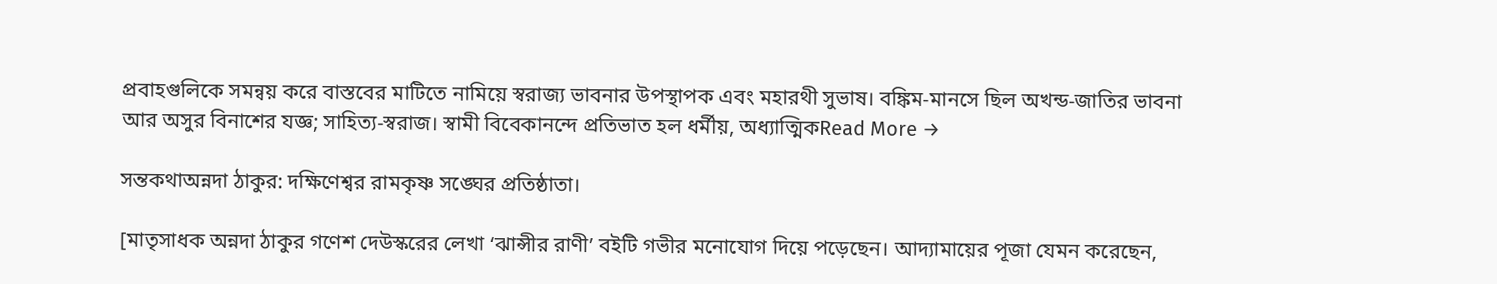প্রবাহগুলিকে সমন্বয় করে বাস্তবের মাটিতে নামিয়ে স্বরাজ্য ভাবনার উপস্থাপক এবং মহারথী সুভাষ। বঙ্কিম-মানসে ছিল অখন্ড-জাতির ভাবনা আর অসুর বিনাশের যজ্ঞ; সাহিত্য-স্বরাজ। স্বামী বিবেকানন্দে প্রতিভাত হল ধর্মীয়, অধ্যাত্মিকRead More →

সন্তকথাঅন্নদা ঠাকুর: দক্ষিণেশ্বর রামকৃষ্ণ সঙ্ঘের প্রতিষ্ঠাতা।

[মাতৃসাধক অন্নদা ঠাকুর গণেশ দেউস্করের লেখা ‘ঝান্সীর রাণী’ বইটি গভীর মনোযোগ দিয়ে পড়েছেন। আদ্যামায়ের পূজা যেমন করেছেন,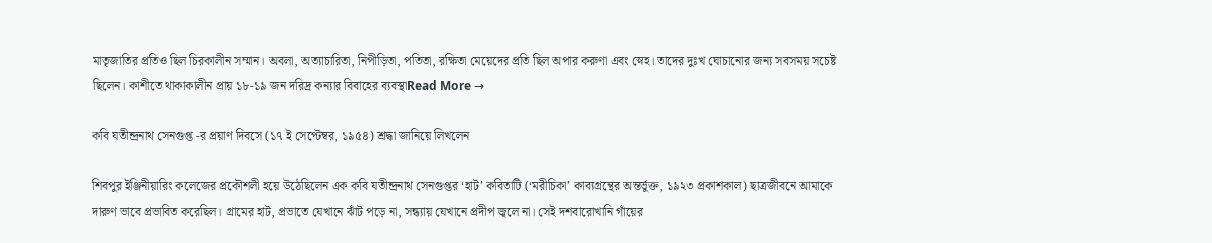মাতৃজাতির প্রতিও ছিল চিরকালীন সম্মান। অবলা, অত্যাচারিতা, নিপীড়িতা, পতিতা, রক্ষিতা মেয়েদের প্রতি ছিল অপার করুণা এবং স্নেহ। তাদের দুঃখ ঘোচানোর জন্য সবসময় সচেষ্ট ছিলেন। কাশীতে থাকাকালীন প্রায় ১৮-১৯ জন দরিদ্র কন্যার বিবাহের ব্যবস্থাRead More →

কবি যতীন্দ্রনাথ সেনগুপ্ত -র প্রয়াণ দিবসে (১৭ ই সেপ্টেম্বর, ১৯৫৪) শ্রদ্ধা জানিয়ে লিখলেন

শিবপুর ইঞ্জিনীয়ারিং কলেজের প্রকৌশলী হয়ে উঠেছিলেন এক কবি যতীন্দ্রনাথ সেনগুপ্তর ‘হাট’ কবিতাটি (‘মরীচিকা’ কাব্যগ্রন্থের অন্তর্ভুক্ত, ১৯২৩ প্রকাশকাল) ছাত্রজীবনে আমাকে দারুণ ভাবে প্রভাবিত করেছিল। গ্রামের হাট, প্রভাতে যেখানে ঝাঁট পড়ে না, সন্ধ্যায় যেখানে প্রদীপ জ্বলে না। সেই দশবারোখানি গাঁয়ের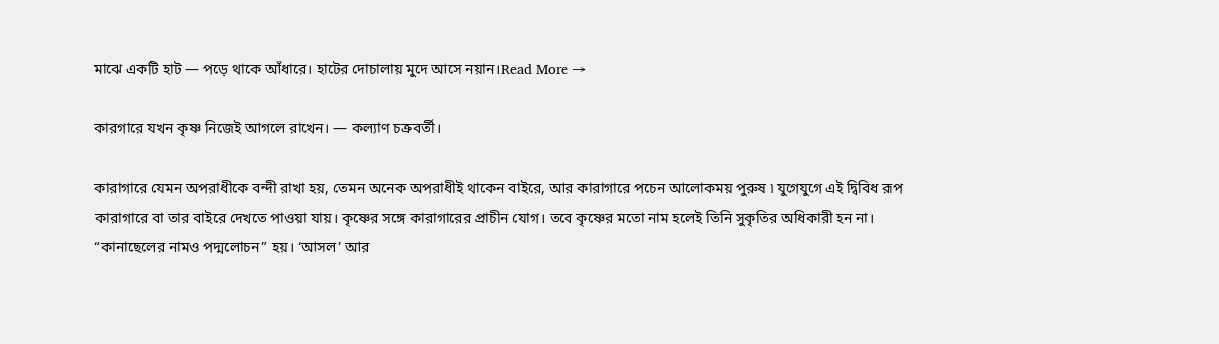মাঝে একটি হাট — পড়ে থাকে আঁধারে। হাটের দোচালায় মুদে আসে নয়ান।Read More →

কারগারে যখন কৃষ্ণ নিজেই আগলে রাখেন। — কল্যাণ চক্রবর্তী।

কারাগারে যেমন অপরাধীকে বন্দী রাখা হয়, তেমন অনেক অপরাধীই থাকেন বাইরে, আর কারাগারে পচেন আলোকময় পুরুষ ৷ যুগেযুগে এই দ্বিবিধ রূপ কারাগারে বা তার বাইরে দেখতে পাওয়া যায়। কৃষ্ণের সঙ্গে কারাগারের প্রাচীন যোগ। তবে কৃষ্ণের মতো নাম হলেই তিনি সুকৃতির অধিকারী হন না। “কানাছেলের নামও পদ্মলোচন” হয়। ‘আসল’ আর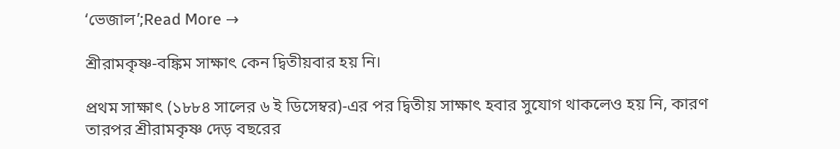‘ভেজাল’;Read More →

শ্রীরামকৃষ্ণ-বঙ্কিম সাক্ষাৎ কেন দ্বিতীয়বার হয় নি।

প্রথম সাক্ষাৎ (১৮৮৪ সালের ৬ ই ডিসেম্বর)-এর পর দ্বিতীয় সাক্ষাৎ হবার সুযোগ থাকলেও হয় নি, কারণ তারপর শ্রীরামকৃষ্ণ দেড় বছরের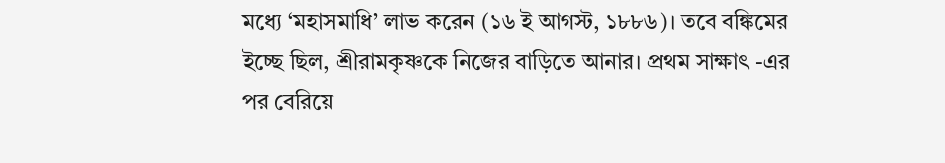মধ্যে ‘মহাসমাধি’ লাভ করেন (১৬ ই আগস্ট, ১৮৮৬)। তবে বঙ্কিমের ইচ্ছে ছিল, শ্রীরামকৃষ্ণকে নিজের বাড়িতে আনার। প্রথম সাক্ষাৎ -এর পর বেরিয়ে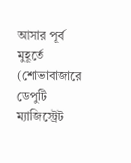আসার পূর্ব মুহূর্তে (শোভাবাজারে ডেপুটি ম্যাজিস্ট্রেট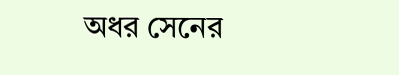অধর সেনের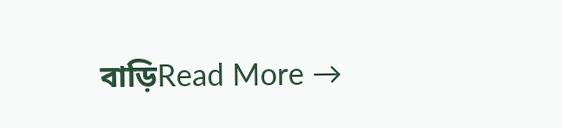বাড়িRead More →